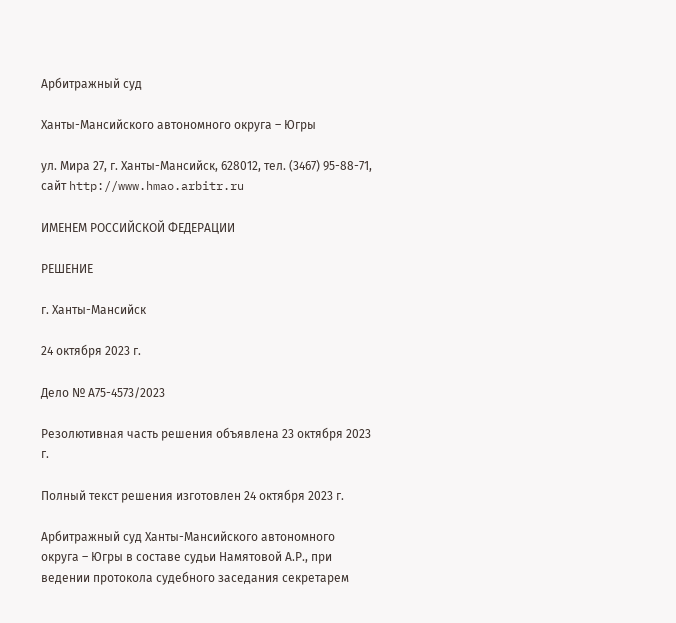Арбитражный суд

Ханты-Мансийского автономного округа – Югры

ул. Мира 27, г. Ханты-Мансийск, 628012, тел. (3467) 95-88-71, сайт http://www.hmao.arbitr.ru

ИМЕНЕМ РОССИЙСКОЙ ФЕДЕРАЦИИ

РЕШЕНИЕ

г. Ханты-Мансийск

24 октября 2023 г.

Дело № А75-4573/2023

Резолютивная часть решения объявлена 23 октября 2023 г.

Полный текст решения изготовлен 24 октября 2023 г.

Арбитражный суд Ханты-Мансийского автономного округа – Югры в составе судьи Намятовой А.Р., при ведении протокола судебного заседания секретарем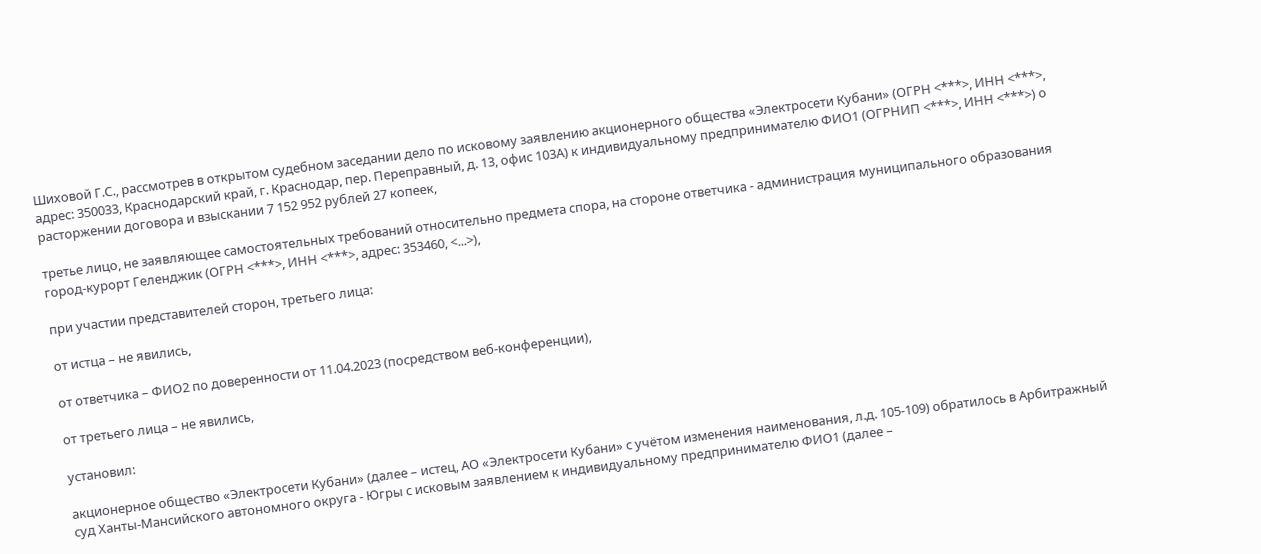Шиховой Г.С., рассмотрев в открытом судебном заседании дело по исковому заявлению акционерного общества «Электросети Кубани» (ОГРН <***>, ИНН <***>, адрес: 350033, Краснодарский край, г. Краснодар, пер. Переправный, д. 13, офис 103А) к индивидуальному предпринимателю ФИО1 (ОГРНИП <***>, ИНН <***>) о расторжении договора и взыскании 7 152 952 рублей 27 копеек,

третье лицо, не заявляющее самостоятельных требований относительно предмета спора, на стороне ответчика - администрация муниципального образования город-курорт Геленджик (ОГРН <***>, ИНН <***>, адрес: 353460, <...>),

при участии представителей сторон, третьего лица:

от истца – не явились,

от ответчика – ФИО2 по доверенности от 11.04.2023 (посредством веб-конференции),

от третьего лица – не явились,

установил:

акционерное общество «Электросети Кубани» (далее – истец, АО «Электросети Кубани» с учётом изменения наименования, л.д. 105-109) обратилось в Арбитражный суд Ханты-Мансийского автономного округа - Югры с исковым заявлением к индивидуальному предпринимателю ФИО1 (далее –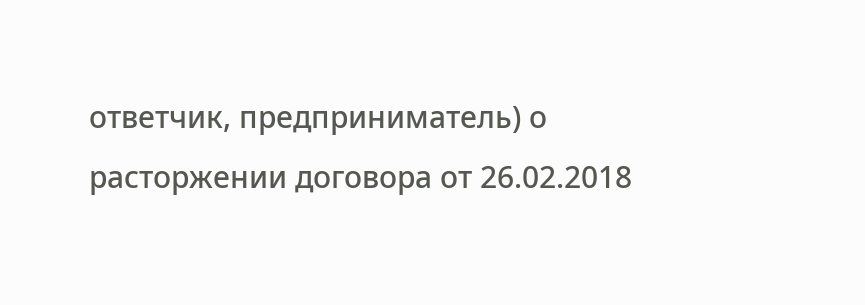ответчик, предприниматель) о расторжении договора от 26.02.2018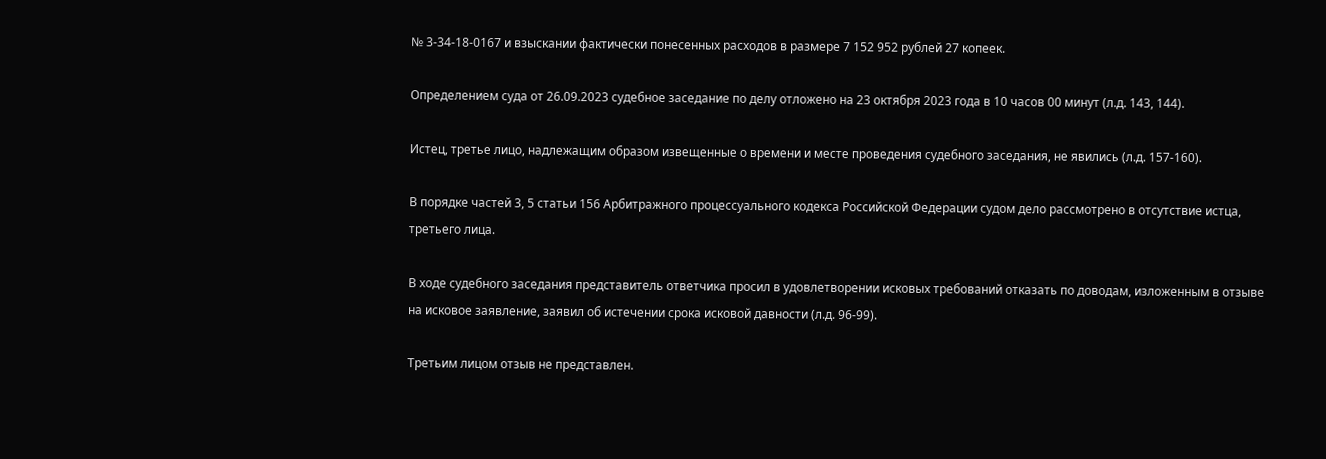№ 3-34-18-0167 и взыскании фактически понесенных расходов в размере 7 152 952 рублей 27 копеек.

Определением суда от 26.09.2023 судебное заседание по делу отложено на 23 октября 2023 года в 10 часов 00 минут (л.д. 143, 144).

Истец, третье лицо, надлежащим образом извещенные о времени и месте проведения судебного заседания, не явились (л.д. 157-160).

В порядке частей 3, 5 статьи 156 Арбитражного процессуального кодекса Российской Федерации судом дело рассмотрено в отсутствие истца, третьего лица.

В ходе судебного заседания представитель ответчика просил в удовлетворении исковых требований отказать по доводам, изложенным в отзыве на исковое заявление, заявил об истечении срока исковой давности (л.д. 96-99).

Третьим лицом отзыв не представлен.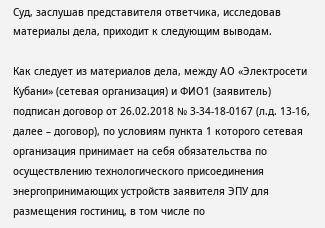Суд, заслушав представителя ответчика, исследовав материалы дела, приходит к следующим выводам.

Как следует из материалов дела, между АО «Электросети Кубани» (сетевая организация) и ФИО1 (заявитель) подписан договор от 26.02.2018 № 3-34-18-0167 (л.д. 13-16, далее – договор), по условиям пункта 1 которого сетевая организация принимает на себя обязательства по осуществлению технологического присоединения энергопринимающих устройств заявителя ЭПУ для размещения гостиниц, в том числе по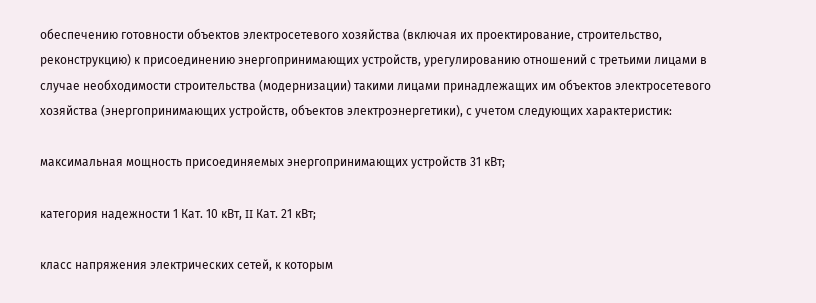обеспечению готовности объектов электросетевого хозяйства (включая их проектирование, строительство, реконструкцию) к присоединению энергопринимающих устройств, урегулированию отношений с третьими лицами в случае необходимости строительства (модернизации) такими лицами принадлежащих им объектов электросетевого хозяйства (энергопринимающих устройств, объектов электроэнергетики), с учетом следующих характеристик:

максимальная мощность присоединяемых энергопринимающих устройств 31 кВт;

категория надежности 1 Кат. 10 кВт, II Кат. 21 кВт;

класс напряжения электрических сетей, к которым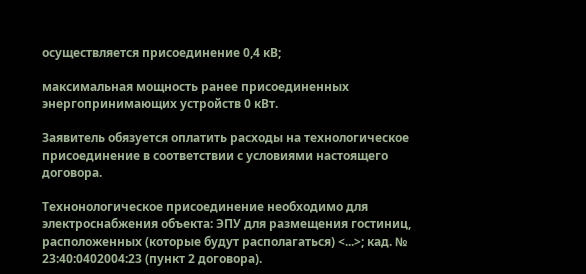осуществляется присоединение 0,4 кВ;

максимальная мощность ранее присоединенных энергопринимающих устройств 0 кВт.

Заявитель обязуется оплатить расходы на технологическое присоединение в соответствии с условиями настоящего договора.

Технонологическое присоединение необходимо для электроснабжения объекта: ЭПУ для размещения гостиниц, расположенных (которые будут располагаться) <...>; кад. № 23:40:0402004:23 (пункт 2 договора).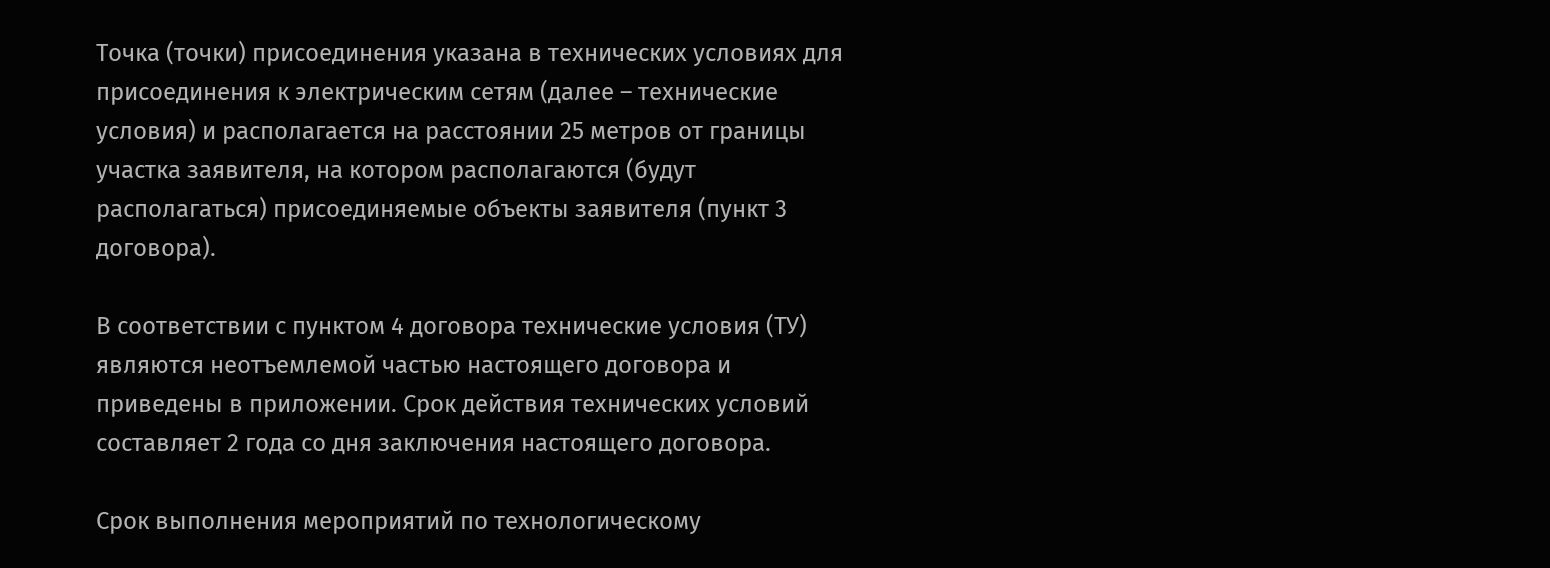Точка (точки) присоединения указана в технических условиях для присоединения к электрическим сетям (далее – технические условия) и располагается на расстоянии 25 метров от границы участка заявителя, на котором располагаются (будут располагаться) присоединяемые объекты заявителя (пункт 3 договора).

В соответствии с пунктом 4 договора технические условия (ТУ) являются неотъемлемой частью настоящего договора и приведены в приложении. Срок действия технических условий составляет 2 года со дня заключения настоящего договора.

Срок выполнения мероприятий по технологическому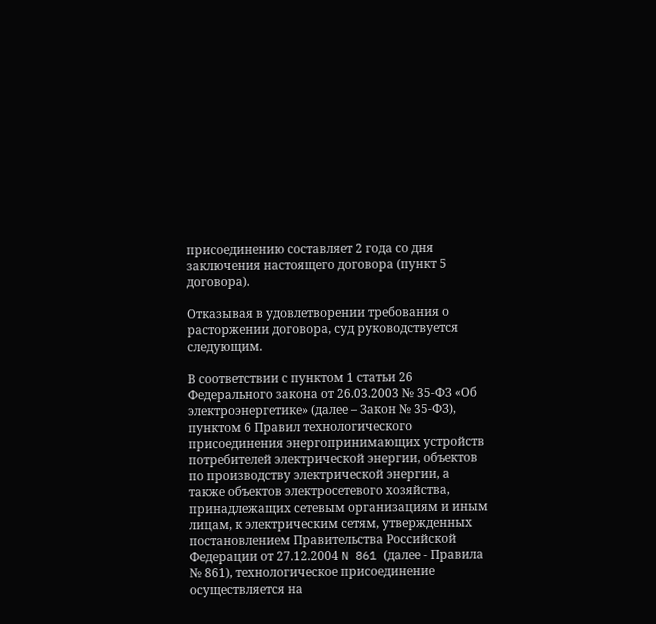присоединению составляет 2 года со дня заключения настоящего договора (пункт 5 договора).

Отказывая в удовлетворении требования о расторжении договора, суд руководствуется следующим.

В соответствии с пунктом 1 статьи 26 Федерального закона от 26.03.2003 № 35-ФЗ «Об электроэнергетике» (далее – Закон № 35-ФЗ), пунктом 6 Правил технологического присоединения энергопринимающих устройств потребителей электрической энергии, объектов по производству электрической энергии, а также объектов электросетевого хозяйства, принадлежащих сетевым организациям и иным лицам, к электрическим сетям, утвержденных постановлением Правительства Российской Федерации от 27.12.2004 N 861 (далее - Правила № 861), технологическое присоединение осуществляется на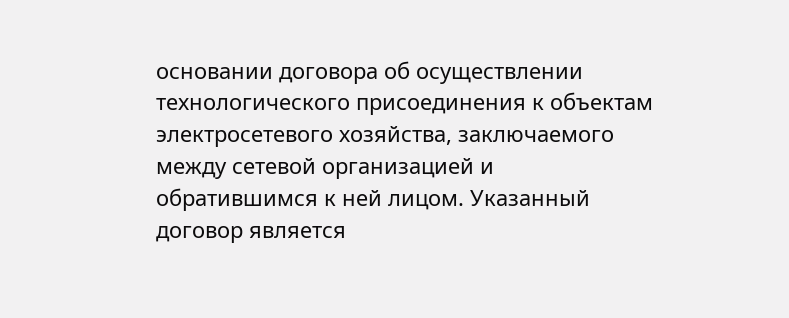основании договора об осуществлении технологического присоединения к объектам электросетевого хозяйства, заключаемого между сетевой организацией и обратившимся к ней лицом. Указанный договор является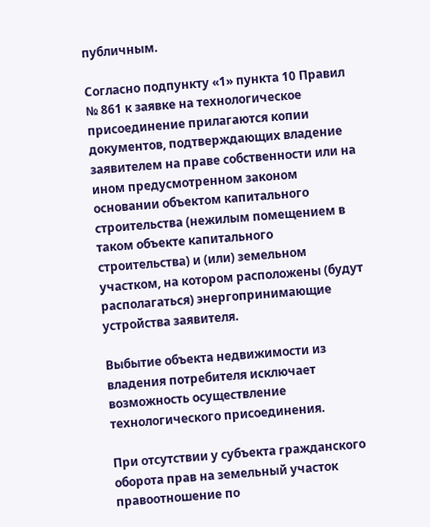публичным.

Согласно подпункту «1» пункта 10 Правил № 861 к заявке на технологическое присоединение прилагаются копии документов, подтверждающих владение заявителем на праве собственности или на ином предусмотренном законом основании объектом капитального строительства (нежилым помещением в таком объекте капитального строительства) и (или) земельном участком, на котором расположены (будут располагаться) энергопринимающие устройства заявителя.

Выбытие объекта недвижимости из владения потребителя исключает возможность осуществление технологического присоединения.

При отсутствии у субъекта гражданского оборота прав на земельный участок правоотношение по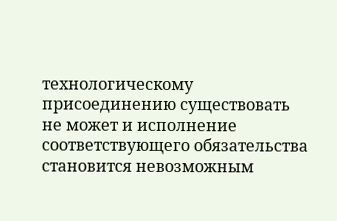технологическому присоединению существовать не может и исполнение соответствующего обязательства становится невозможным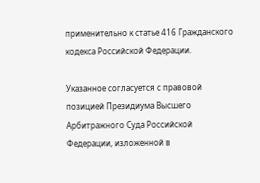применительно к статье 416 Гражданского кодекса Российской Федерации.

Указанное согласуется с правовой позицией Президиума Высшего Арбитражного Суда Российской Федерации, изложенной в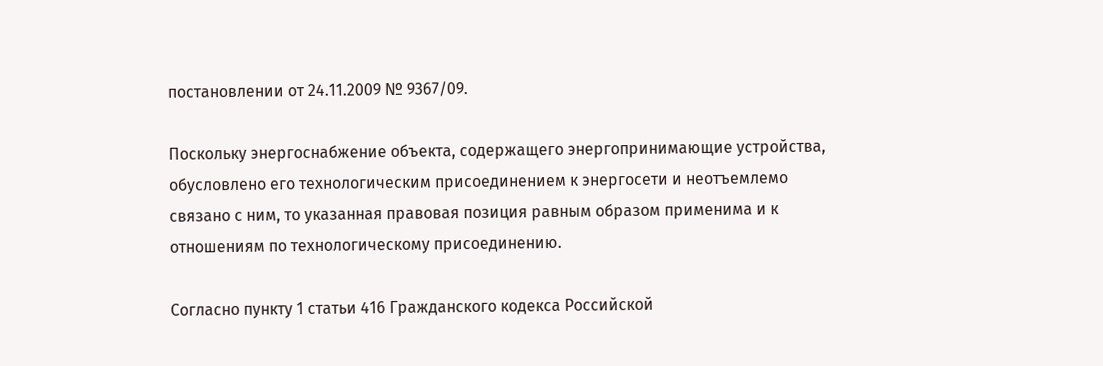постановлении от 24.11.2009 № 9367/09.

Поскольку энергоснабжение объекта, содержащего энергопринимающие устройства, обусловлено его технологическим присоединением к энергосети и неотъемлемо связано с ним, то указанная правовая позиция равным образом применима и к отношениям по технологическому присоединению.

Согласно пункту 1 статьи 416 Гражданского кодекса Российской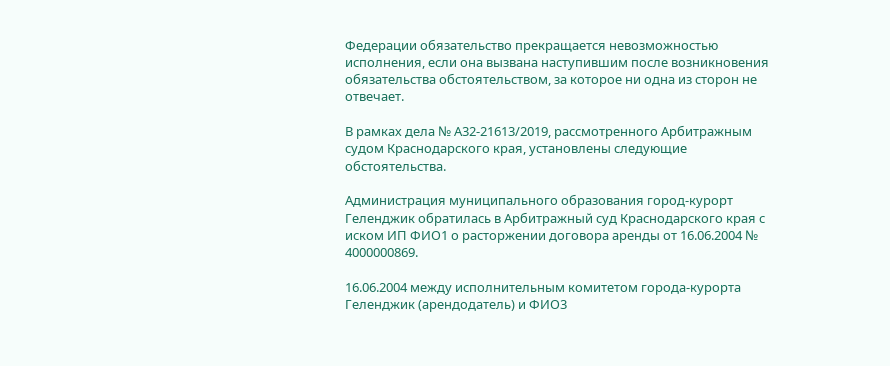Федерации обязательство прекращается невозможностью исполнения, если она вызвана наступившим после возникновения обязательства обстоятельством, за которое ни одна из сторон не отвечает.

В рамках дела № А32-21613/2019, рассмотренного Арбитражным судом Краснодарского края, установлены следующие обстоятельства.

Администрация муниципального образования город-курорт Геленджик обратилась в Арбитражный суд Краснодарского края с иском ИП ФИО1 о расторжении договора аренды от 16.06.2004 № 4000000869.

16.06.2004 между исполнительным комитетом города-курорта Геленджик (арендодатель) и ФИО3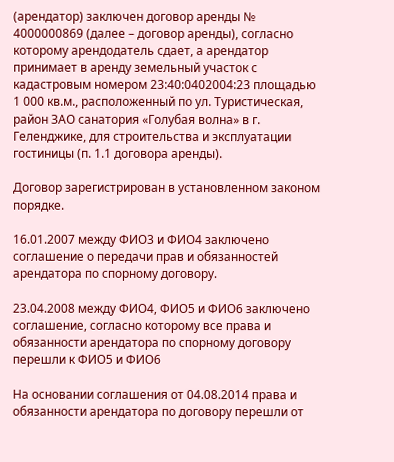(арендатор) заключен договор аренды № 4000000869 (далее – договор аренды), согласно которому арендодатель сдает, а арендатор принимает в аренду земельный участок с кадастровым номером 23:40:0402004:23 площадью 1 000 кв.м., расположенный по ул. Туристическая, район ЗАО санатория «Голубая волна» в г. Геленджике, для строительства и эксплуатации гостиницы (п. 1.1 договора аренды).

Договор зарегистрирован в установленном законом порядке.

16.01.2007 между ФИО3 и ФИО4 заключено соглашение о передачи прав и обязанностей арендатора по спорному договору.

23.04.2008 между ФИО4, ФИО5 и ФИО6 заключено соглашение, согласно которому все права и обязанности арендатора по спорному договору перешли к ФИО5 и ФИО6

На основании соглашения от 04.08.2014 права и обязанности арендатора по договору перешли от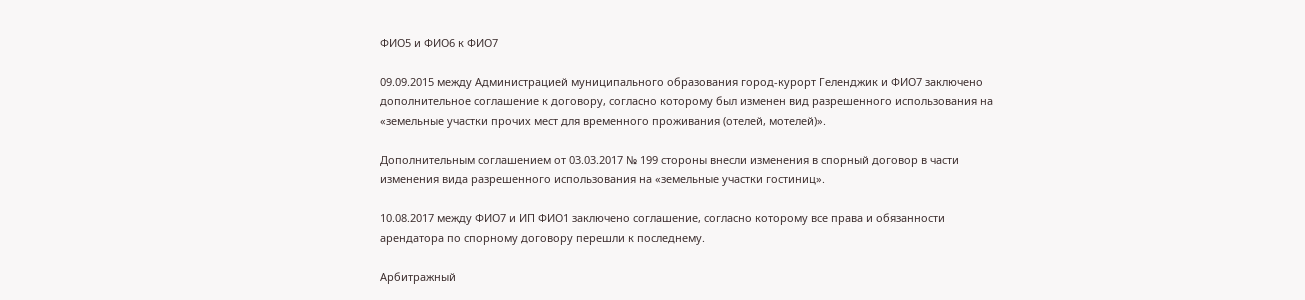ФИО5 и ФИО6 к ФИО7

09.09.2015 между Администрацией муниципального образования город-курорт Геленджик и ФИО7 заключено дополнительное соглашение к договору, согласно которому был изменен вид разрешенного использования на «земельные участки прочих мест для временного проживания (отелей, мотелей)».

Дополнительным соглашением от 03.03.2017 № 199 стороны внесли изменения в спорный договор в части изменения вида разрешенного использования на «земельные участки гостиниц».

10.08.2017 между ФИО7 и ИП ФИО1 заключено соглашение, согласно которому все права и обязанности арендатора по спорному договору перешли к последнему.

Арбитражный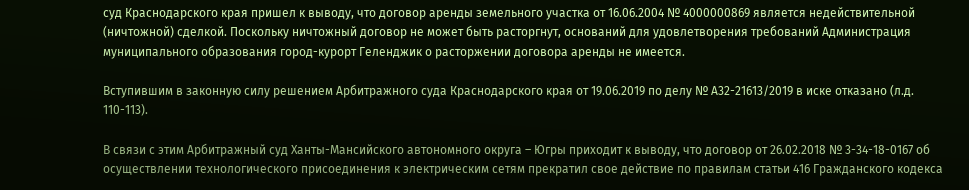суд Краснодарского края пришел к выводу, что договор аренды земельного участка от 16.06.2004 № 4000000869 является недействительной (ничтожной) сделкой. Поскольку ничтожный договор не может быть расторгнут, оснований для удовлетворения требований Администрация муниципального образования город-курорт Геленджик о расторжении договора аренды не имеется.

Вступившим в законную силу решением Арбитражного суда Краснодарского края от 19.06.2019 по делу № А32-21613/2019 в иске отказано (л.д. 110-113).

В связи с этим Арбитражный суд Ханты-Мансийского автономного округа – Югры приходит к выводу, что договор от 26.02.2018 № 3-34-18-0167 об осуществлении технологического присоединения к электрическим сетям прекратил свое действие по правилам статьи 416 Гражданского кодекса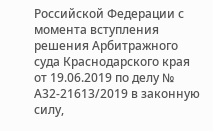Российской Федерации с момента вступления решения Арбитражного суда Краснодарского края от 19.06.2019 по делу № А32-21613/2019 в законную силу,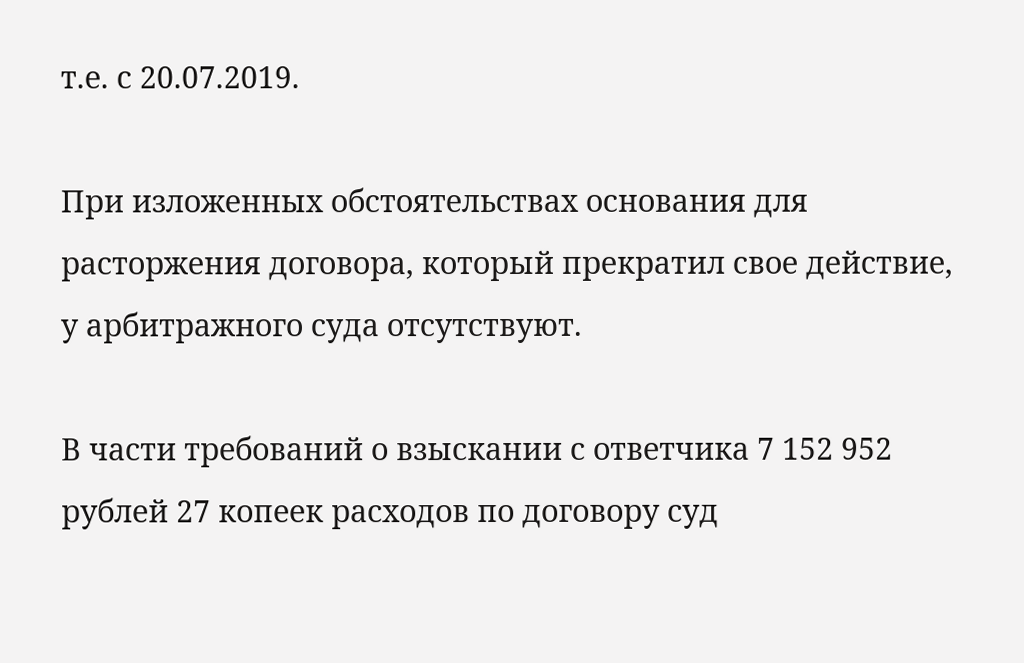т.е. с 20.07.2019.

При изложенных обстоятельствах основания для расторжения договора, который прекратил свое действие, у арбитражного суда отсутствуют.

В части требований о взыскании с ответчика 7 152 952 рублей 27 копеек расходов по договору суд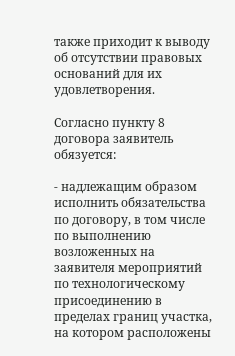также приходит к выводу об отсутствии правовых оснований для их удовлетворения.

Согласно пункту 8 договора заявитель обязуется:

- надлежащим образом исполнить обязательства по договору, в том числе по выполнению возложенных на заявителя мероприятий по технологическому присоединению в пределах границ участка, на котором расположены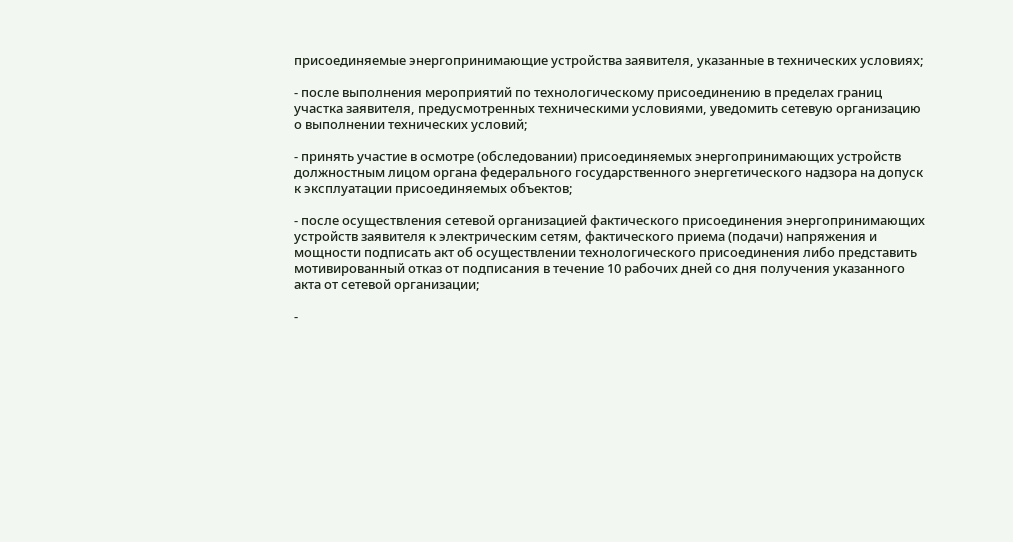присоединяемые энергопринимающие устройства заявителя, указанные в технических условиях;

- после выполнения мероприятий по технологическому присоединению в пределах границ участка заявителя, предусмотренных техническими условиями, уведомить сетевую организацию о выполнении технических условий;

- принять участие в осмотре (обследовании) присоединяемых энергопринимающих устройств должностным лицом органа федерального государственного энергетического надзора на допуск к эксплуатации присоединяемых объектов;

- после осуществления сетевой организацией фактического присоединения энергопринимающих устройств заявителя к электрическим сетям, фактического приема (подачи) напряжения и мощности подписать акт об осуществлении технологического присоединения либо представить мотивированный отказ от подписания в течение 10 рабочих дней со дня получения указанного акта от сетевой организации;

-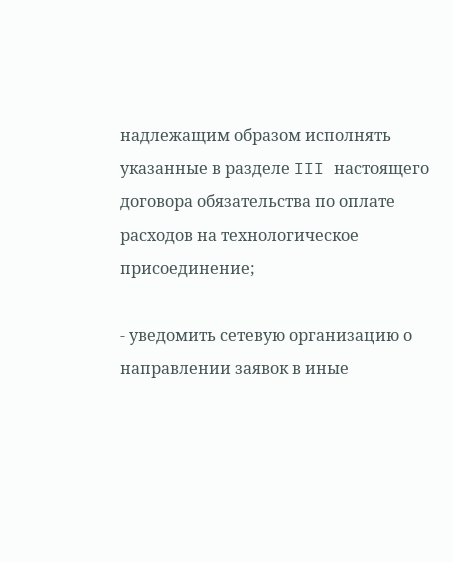надлежащим образом исполнять указанные в разделе III настоящего договора обязательства по оплате расходов на технологическое присоединение;

- уведомить сетевую организацию о направлении заявок в иные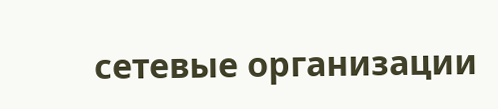сетевые организации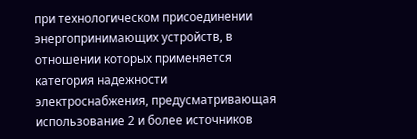при технологическом присоединении энергопринимающих устройств, в отношении которых применяется категория надежности электроснабжения, предусматривающая использование 2 и более источников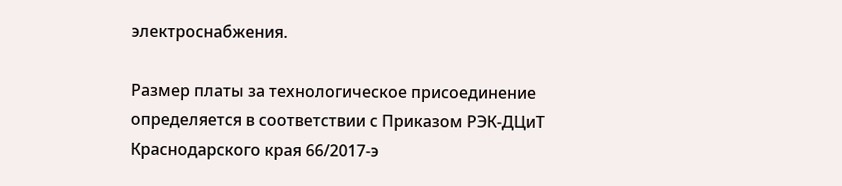электроснабжения.

Размер платы за технологическое присоединение определяется в соответствии с Приказом РЭК-ДЦиТ Краснодарского края 66/2017-э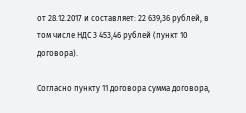от 28.12.2017 и составляет: 22 639,36 рублей, в том числе НДС 3 453,46 рублей (пункт 10 договора).

Согласно пункту 11 договора сумма договора,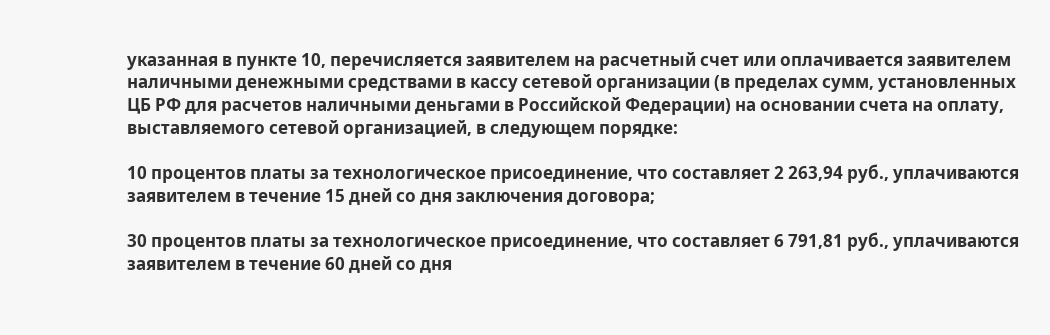указанная в пункте 10, перечисляется заявителем на расчетный счет или оплачивается заявителем наличными денежными средствами в кассу сетевой организации (в пределах сумм, установленных ЦБ РФ для расчетов наличными деньгами в Российской Федерации) на основании счета на оплату, выставляемого сетевой организацией, в следующем порядке:

10 процентов платы за технологическое присоединение, что составляет 2 263,94 руб., уплачиваются заявителем в течение 15 дней со дня заключения договора;

30 процентов платы за технологическое присоединение, что составляет 6 791,81 руб., уплачиваются заявителем в течение 60 дней со дня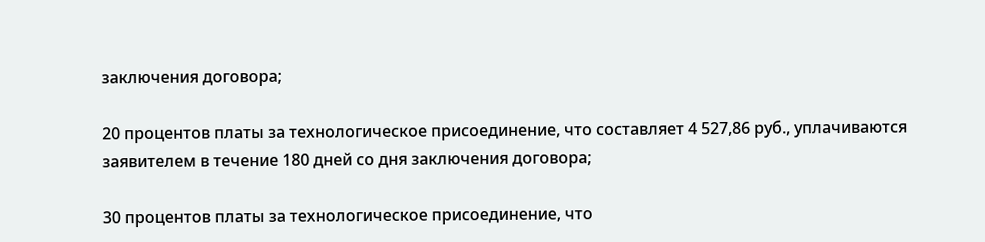заключения договора;

20 процентов платы за технологическое присоединение, что составляет 4 527,86 руб., уплачиваются заявителем в течение 180 дней со дня заключения договора;

30 процентов платы за технологическое присоединение, что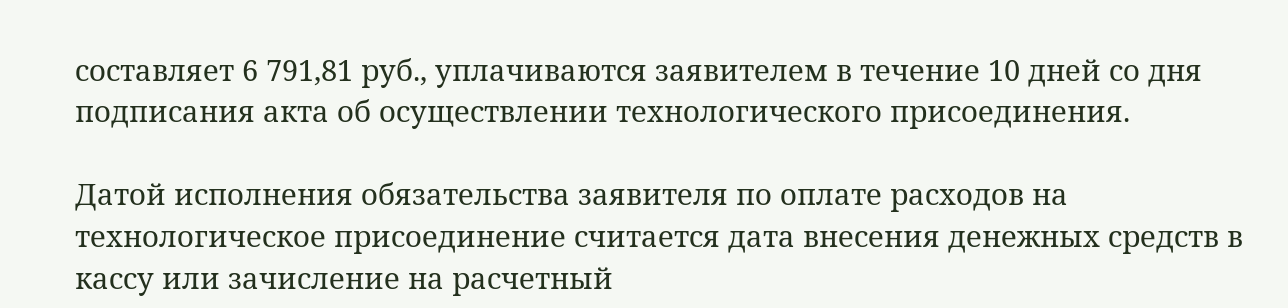составляет 6 791,81 руб., уплачиваются заявителем в течение 10 дней со дня подписания акта об осуществлении технологического присоединения.

Датой исполнения обязательства заявителя по оплате расходов на технологическое присоединение считается дата внесения денежных средств в кассу или зачисление на расчетный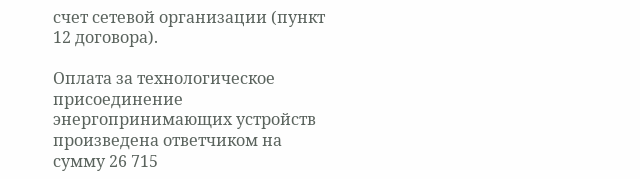счет сетевой организации (пункт 12 договора).

Оплата за технологическое присоединение энергопринимающих устройств произведена ответчиком на сумму 26 715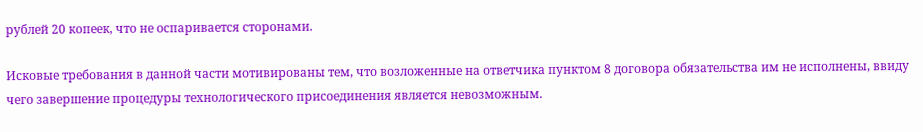рублей 20 копеек, что не оспаривается сторонами.

Исковые требования в данной части мотивированы тем, что возложенные на ответчика пунктом 8 договора обязательства им не исполнены, ввиду чего завершение процедуры технологического присоединения является невозможным.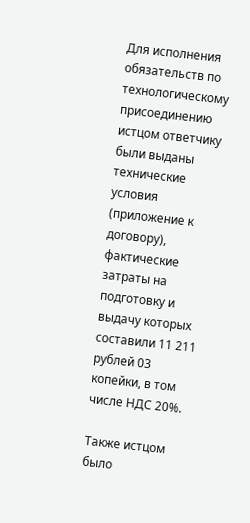Для исполнения обязательств по технологическому присоединению истцом ответчику были выданы технические условия (приложение к договору), фактические затраты на подготовку и выдачу которых составили 11 211 рублей 03 копейки, в том числе НДС 20%.

Также истцом было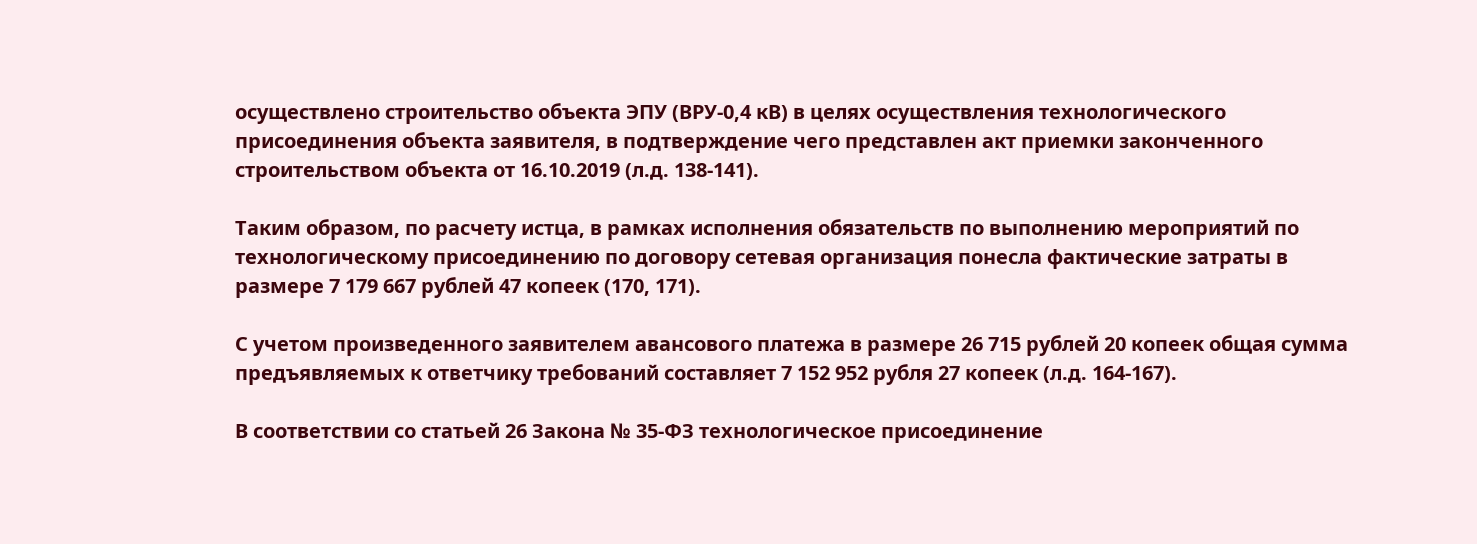осуществлено строительство объекта ЭПУ (ВРУ-0,4 кВ) в целях осуществления технологического присоединения объекта заявителя, в подтверждение чего представлен акт приемки законченного строительством объекта от 16.10.2019 (л.д. 138-141).

Таким образом, по расчету истца, в рамках исполнения обязательств по выполнению мероприятий по технологическому присоединению по договору сетевая организация понесла фактические затраты в размере 7 179 667 рублей 47 копеек (170, 171).

С учетом произведенного заявителем авансового платежа в размере 26 715 рублей 20 копеек общая сумма предъявляемых к ответчику требований составляет 7 152 952 рубля 27 копеек (л.д. 164-167).

В соответствии со статьей 26 Закона № 35-ФЗ технологическое присоединение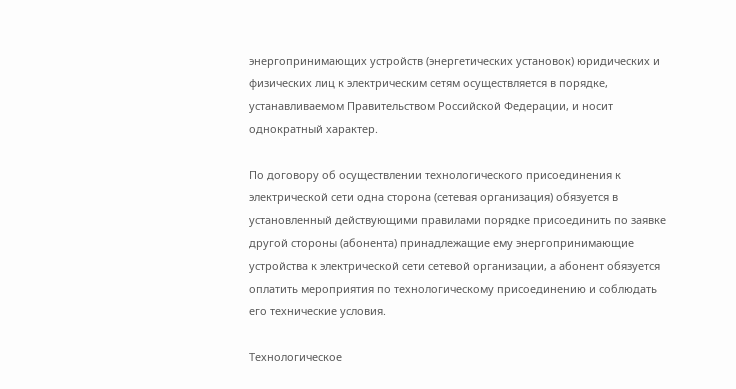энергопринимающих устройств (энергетических установок) юридических и физических лиц к электрическим сетям осуществляется в порядке, устанавливаемом Правительством Российской Федерации, и носит однократный характер.

По договору об осуществлении технологического присоединения к электрической сети одна сторона (сетевая организация) обязуется в установленный действующими правилами порядке присоединить по заявке другой стороны (абонента) принадлежащие ему энергопринимающие устройства к электрической сети сетевой организации, а абонент обязуется оплатить мероприятия по технологическому присоединению и соблюдать его технические условия.

Технологическое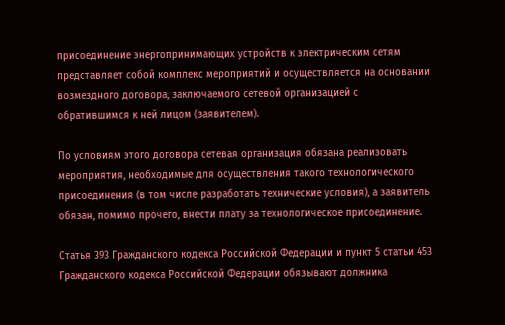присоединение энергопринимающих устройств к электрическим сетям представляет собой комплекс мероприятий и осуществляется на основании возмездного договора, заключаемого сетевой организацией с обратившимся к ней лицом (заявителем).

По условиям этого договора сетевая организация обязана реализовать мероприятия, необходимые для осуществления такого технологического присоединения (в том числе разработать технические условия), а заявитель обязан, помимо прочего, внести плату за технологическое присоединение.

Статья 393 Гражданского кодекса Российской Федерации и пункт 5 статьи 453 Гражданского кодекса Российской Федерации обязывают должника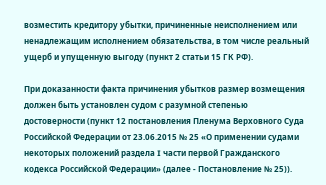возместить кредитору убытки, причиненные неисполнением или ненадлежащим исполнением обязательства, в том числе реальный ущерб и упущенную выгоду (пункт 2 статьи 15 ГК РФ).

При доказанности факта причинения убытков размер возмещения должен быть установлен судом с разумной степенью достоверности (пункт 12 постановления Пленума Верховного Суда Российской Федерации от 23.06.2015 № 25 «О применении судами некоторых положений раздела I части первой Гражданского кодекса Российской Федерации» (далее - Постановление № 25)).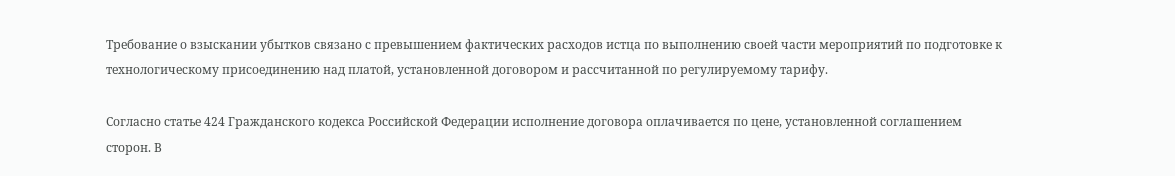Требование о взыскании убытков связано с превышением фактических расходов истца по выполнению своей части мероприятий по подготовке к технологическому присоединению над платой, установленной договором и рассчитанной по регулируемому тарифу.

Согласно статье 424 Гражданского кодекса Российской Федерации исполнение договора оплачивается по цене, установленной соглашением сторон. В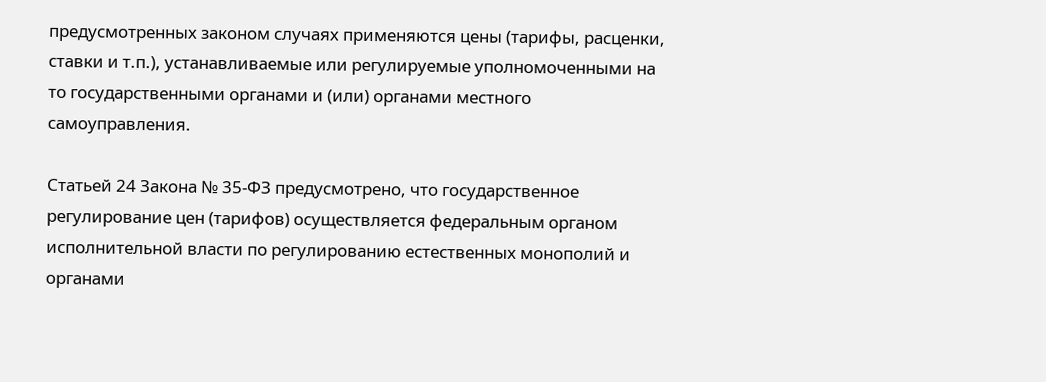предусмотренных законом случаях применяются цены (тарифы, расценки, ставки и т.п.), устанавливаемые или регулируемые уполномоченными на то государственными органами и (или) органами местного самоуправления.

Статьей 24 Закона № 35-ФЗ предусмотрено, что государственное регулирование цен (тарифов) осуществляется федеральным органом исполнительной власти по регулированию естественных монополий и органами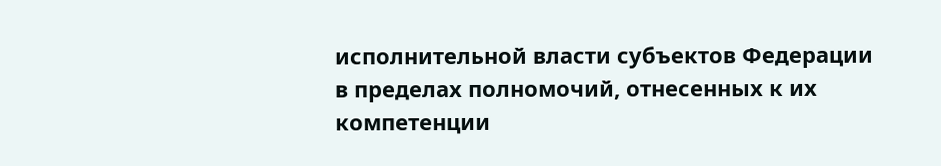исполнительной власти субъектов Федерации в пределах полномочий, отнесенных к их компетенции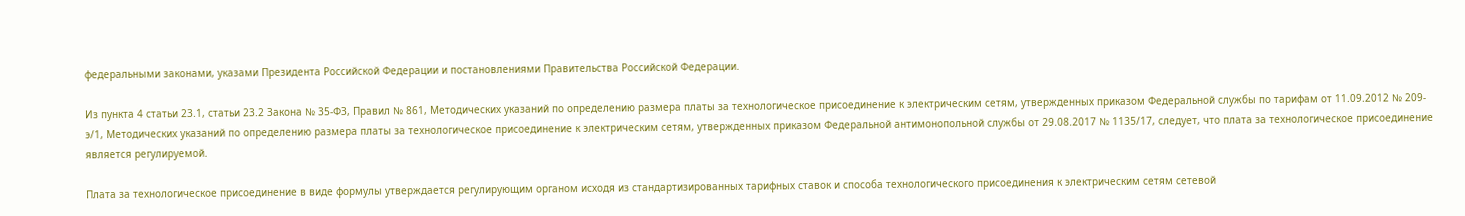федеральными законами, указами Президента Российской Федерации и постановлениями Правительства Российской Федерации.

Из пункта 4 статьи 23.1, статьи 23.2 Закона № 35-ФЗ, Правил № 861, Методических указаний по определению размера платы за технологическое присоединение к электрическим сетям, утвержденных приказом Федеральной службы по тарифам от 11.09.2012 № 209-э/1, Методических указаний по определению размера платы за технологическое присоединение к электрическим сетям, утвержденных приказом Федеральной антимонопольной службы от 29.08.2017 № 1135/17, следует, что плата за технологическое присоединение является регулируемой.

Плата за технологическое присоединение в виде формулы утверждается регулирующим органом исходя из стандартизированных тарифных ставок и способа технологического присоединения к электрическим сетям сетевой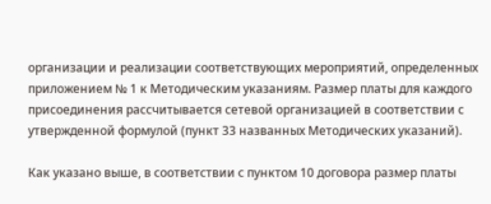организации и реализации соответствующих мероприятий, определенных приложением № 1 к Методическим указаниям. Размер платы для каждого присоединения рассчитывается сетевой организацией в соответствии с утвержденной формулой (пункт 33 названных Методических указаний).

Как указано выше, в соответствии с пунктом 10 договора размер платы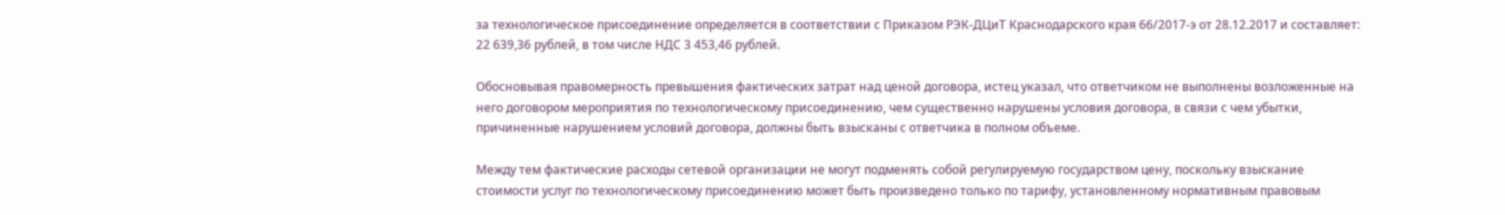за технологическое присоединение определяется в соответствии с Приказом РЭК-ДЦиТ Краснодарского края 66/2017-э от 28.12.2017 и составляет: 22 639,36 рублей, в том числе НДС 3 453,46 рублей.

Обосновывая правомерность превышения фактических затрат над ценой договора, истец указал, что ответчиком не выполнены возложенные на него договором мероприятия по технологическому присоединению, чем существенно нарушены условия договора, в связи с чем убытки, причиненные нарушением условий договора, должны быть взысканы с ответчика в полном объеме.

Между тем фактические расходы сетевой организации не могут подменять собой регулируемую государством цену, поскольку взыскание стоимости услуг по технологическому присоединению может быть произведено только по тарифу, установленному нормативным правовым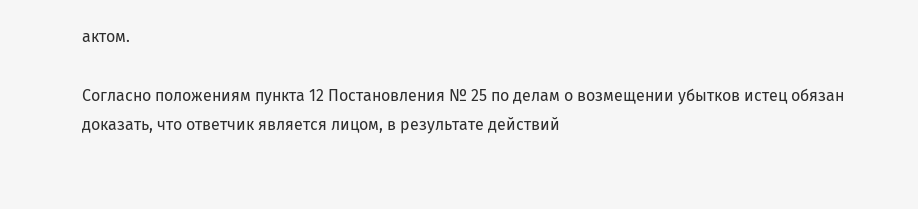актом.

Согласно положениям пункта 12 Постановления № 25 по делам о возмещении убытков истец обязан доказать, что ответчик является лицом, в результате действий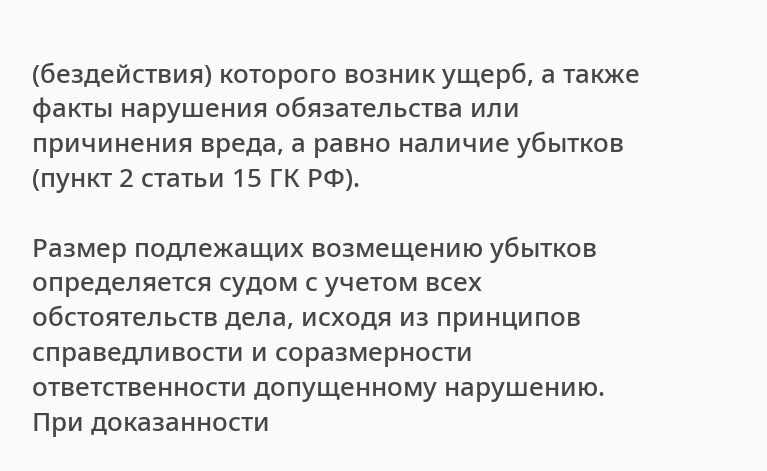(бездействия) которого возник ущерб, а также факты нарушения обязательства или причинения вреда, а равно наличие убытков (пункт 2 статьи 15 ГК РФ).

Размер подлежащих возмещению убытков определяется судом с учетом всех обстоятельств дела, исходя из принципов справедливости и соразмерности ответственности допущенному нарушению. При доказанности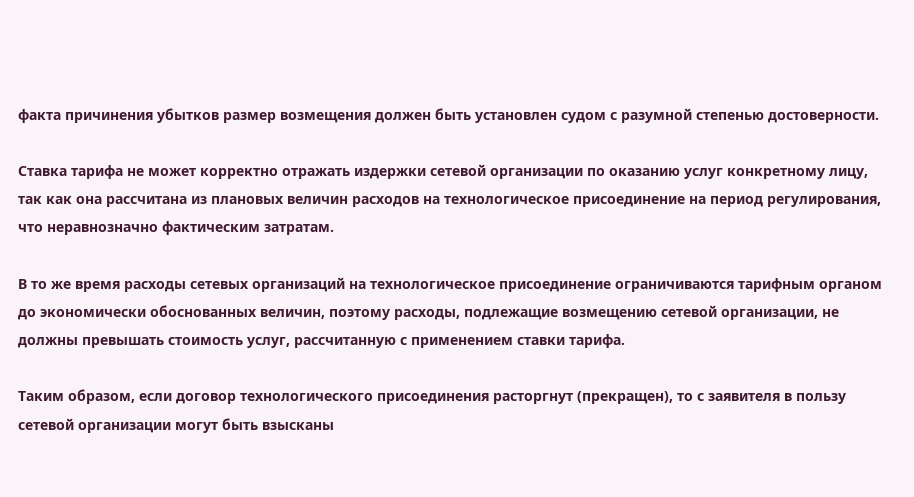факта причинения убытков размер возмещения должен быть установлен судом с разумной степенью достоверности.

Ставка тарифа не может корректно отражать издержки сетевой организации по оказанию услуг конкретному лицу, так как она рассчитана из плановых величин расходов на технологическое присоединение на период регулирования, что неравнозначно фактическим затратам.

В то же время расходы сетевых организаций на технологическое присоединение ограничиваются тарифным органом до экономически обоснованных величин, поэтому расходы, подлежащие возмещению сетевой организации, не должны превышать стоимость услуг, рассчитанную с применением ставки тарифа.

Таким образом, если договор технологического присоединения расторгнут (прекращен), то с заявителя в пользу сетевой организации могут быть взысканы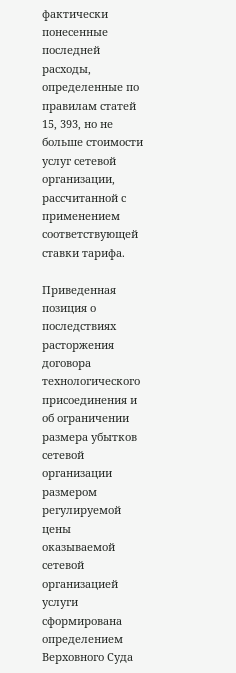фактически понесенные последней расходы, определенные по правилам статей 15, 393, но не больше стоимости услуг сетевой организации, рассчитанной с применением соответствующей ставки тарифа.

Приведенная позиция о последствиях расторжения договора технологического присоединения и об ограничении размера убытков сетевой организации размером регулируемой цены оказываемой сетевой организацией услуги сформирована определением Верховного Суда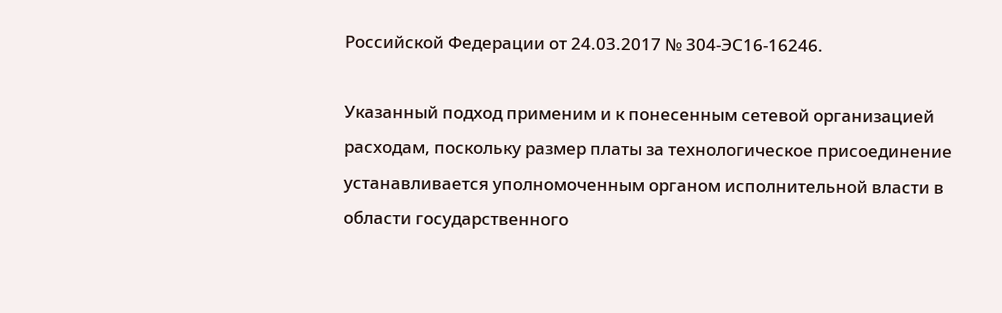Российской Федерации от 24.03.2017 № 304-ЭС16-16246.

Указанный подход применим и к понесенным сетевой организацией расходам, поскольку размер платы за технологическое присоединение устанавливается уполномоченным органом исполнительной власти в области государственного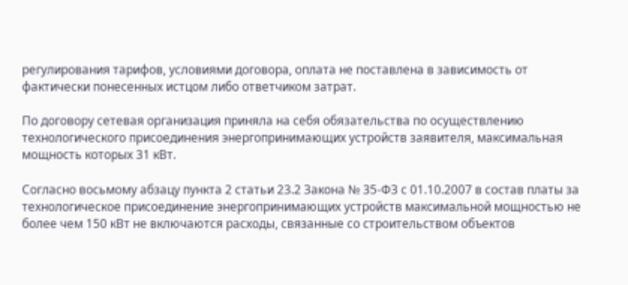регулирования тарифов, условиями договора, оплата не поставлена в зависимость от фактически понесенных истцом либо ответчиком затрат.

По договору сетевая организация приняла на себя обязательства по осуществлению технологического присоединения энергопринимающих устройств заявителя, максимальная мощность которых 31 кВт.

Согласно восьмому абзацу пункта 2 статьи 23.2 Закона № 35-ФЗ с 01.10.2007 в состав платы за технологическое присоединение энергопринимающих устройств максимальной мощностью не более чем 150 кВт не включаются расходы, связанные со строительством объектов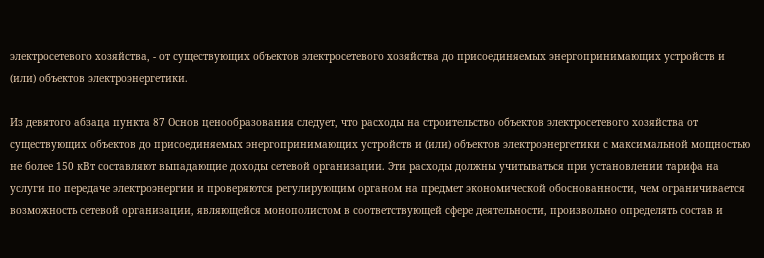электросетевого хозяйства, - от существующих объектов электросетевого хозяйства до присоединяемых энергопринимающих устройств и (или) объектов электроэнергетики.

Из девятого абзаца пункта 87 Основ ценообразования следует, что расходы на строительство объектов электросетевого хозяйства от существующих объектов до присоединяемых энергопринимающих устройств и (или) объектов электроэнергетики с максимальной мощностью не более 150 кВт составляют выпадающие доходы сетевой организации. Эти расходы должны учитываться при установлении тарифа на услуги по передаче электроэнергии и проверяются регулирующим органом на предмет экономической обоснованности, чем ограничивается возможность сетевой организации, являющейся монополистом в соответствующей сфере деятельности, произвольно определять состав и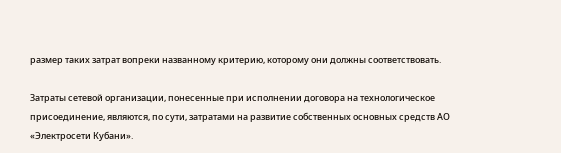размер таких затрат вопреки названному критерию, которому они должны соответствовать.

Затраты сетевой организации, понесенные при исполнении договора на технологическое присоединение, являются, по сути, затратами на развитие собственных основных средств АО «Электросети Кубани».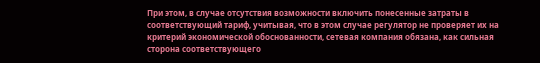При этом, в случае отсутствия возможности включить понесенные затраты в соответствующий тариф, учитывая, что в этом случае регулятор не проверяет их на критерий экономической обоснованности, сетевая компания обязана, как сильная сторона соответствующего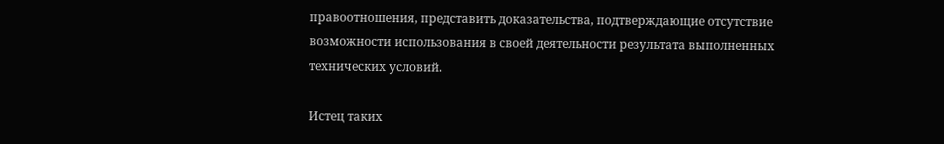правоотношения, представить доказательства, подтверждающие отсутствие возможности использования в своей деятельности результата выполненных технических условий.

Истец таких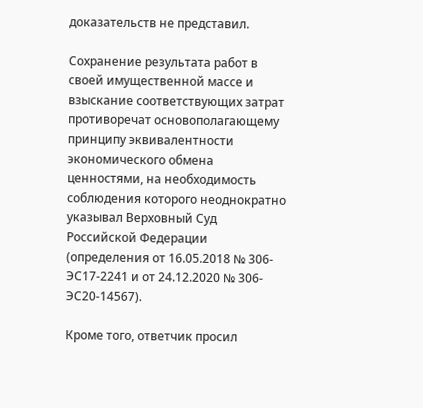доказательств не представил.

Сохранение результата работ в своей имущественной массе и взыскание соответствующих затрат противоречат основополагающему принципу эквивалентности экономического обмена ценностями, на необходимость соблюдения которого неоднократно указывал Верховный Суд Российской Федерации (определения от 16.05.2018 № 306-ЭС17-2241 и от 24.12.2020 № 306-ЭС20-14567).

Кроме того, ответчик просил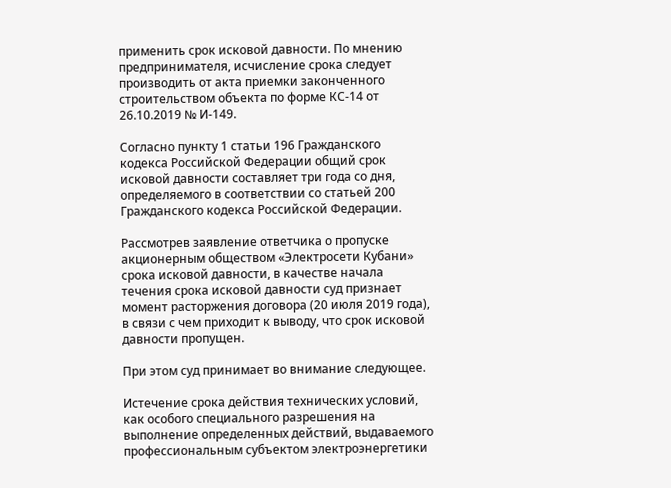применить срок исковой давности. По мнению предпринимателя, исчисление срока следует производить от акта приемки законченного строительством объекта по форме КС-14 от 26.10.2019 № И-149.

Согласно пункту 1 статьи 196 Гражданского кодекса Российской Федерации общий срок исковой давности составляет три года со дня, определяемого в соответствии со статьей 200 Гражданского кодекса Российской Федерации.

Рассмотрев заявление ответчика о пропуске акционерным обществом «Электросети Кубани» срока исковой давности, в качестве начала течения срока исковой давности суд признает момент расторжения договора (20 июля 2019 года), в связи с чем приходит к выводу, что срок исковой давности пропущен.

При этом суд принимает во внимание следующее.

Истечение срока действия технических условий, как особого специального разрешения на выполнение определенных действий, выдаваемого профессиональным субъектом электроэнергетики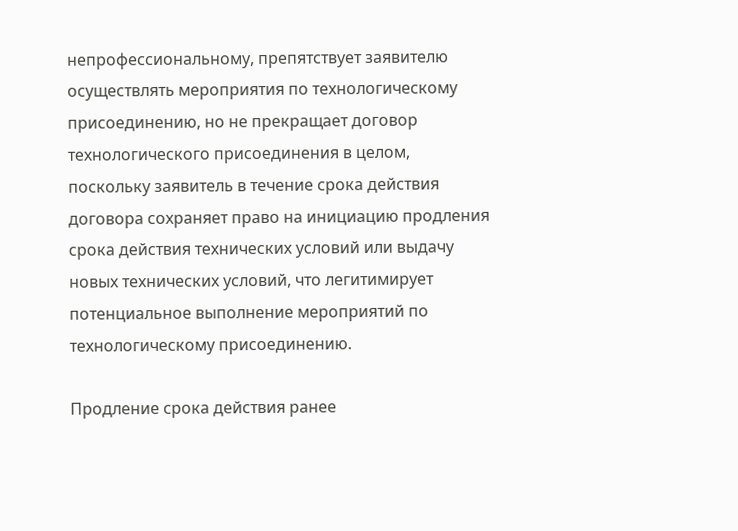непрофессиональному, препятствует заявителю осуществлять мероприятия по технологическому присоединению, но не прекращает договор технологического присоединения в целом, поскольку заявитель в течение срока действия договора сохраняет право на инициацию продления срока действия технических условий или выдачу новых технических условий, что легитимирует потенциальное выполнение мероприятий по технологическому присоединению.

Продление срока действия ранее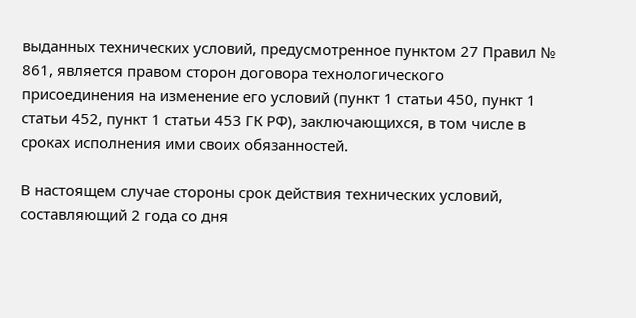выданных технических условий, предусмотренное пунктом 27 Правил № 861, является правом сторон договора технологического присоединения на изменение его условий (пункт 1 статьи 450, пункт 1 статьи 452, пункт 1 статьи 453 ГК РФ), заключающихся, в том числе в сроках исполнения ими своих обязанностей.

В настоящем случае стороны срок действия технических условий, составляющий 2 года со дня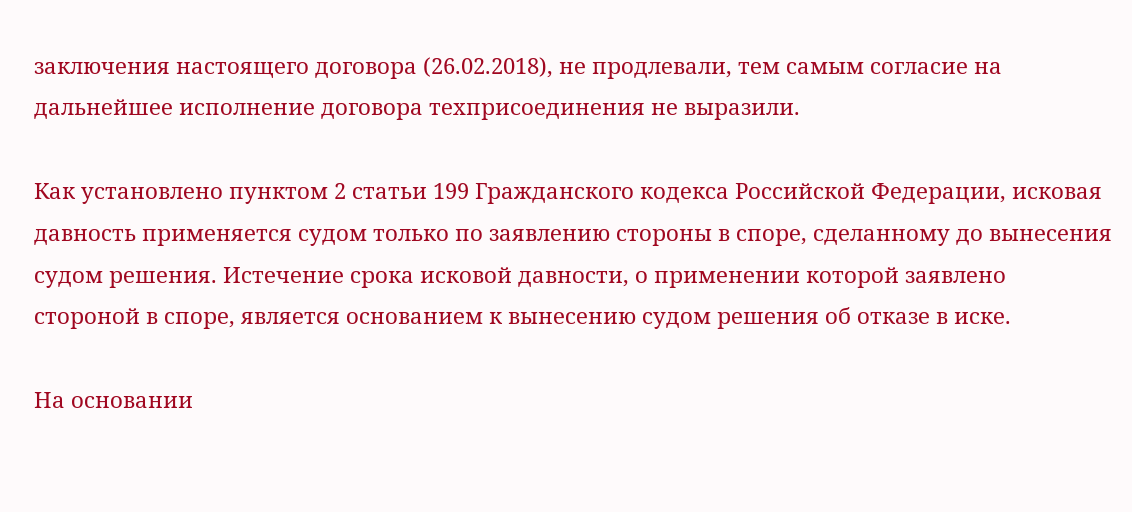заключения настоящего договора (26.02.2018), не продлевали, тем самым согласие на дальнейшее исполнение договора техприсоединения не выразили.

Как установлено пунктом 2 статьи 199 Гражданского кодекса Российской Федерации, исковая давность применяется судом только по заявлению стороны в споре, сделанному до вынесения судом решения. Истечение срока исковой давности, о применении которой заявлено стороной в споре, является основанием к вынесению судом решения об отказе в иске.

На основании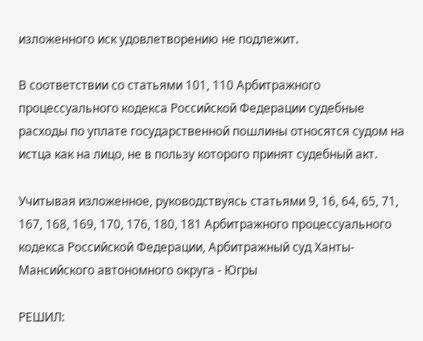изложенного иск удовлетворению не подлежит.

В соответствии со статьями 101, 110 Арбитражного процессуального кодекса Российской Федерации судебные расходы по уплате государственной пошлины относятся судом на истца как на лицо, не в пользу которого принят судебный акт.

Учитывая изложенное, руководствуясь статьями 9, 16, 64, 65, 71, 167, 168, 169, 170, 176, 180, 181 Арбитражного процессуального кодекса Российской Федерации, Арбитражный суд Ханты-Мансийского автономного округа - Югры

РЕШИЛ: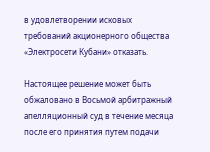в удовлетворении исковых требований акционерного общества «Электросети Кубани» отказать.

Настоящее решение может быть обжаловано в Восьмой арбитражный апелляционный суд в течение месяца после его принятия путем подачи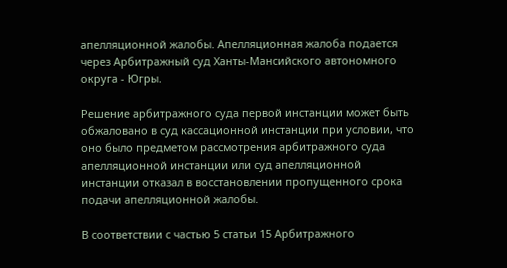апелляционной жалобы. Апелляционная жалоба подается через Арбитражный суд Ханты-Мансийского автономного округа - Югры.

Решение арбитражного суда первой инстанции может быть обжаловано в суд кассационной инстанции при условии, что оно было предметом рассмотрения арбитражного суда апелляционной инстанции или суд апелляционной инстанции отказал в восстановлении пропущенного срока подачи апелляционной жалобы.

В соответствии с частью 5 статьи 15 Арбитражного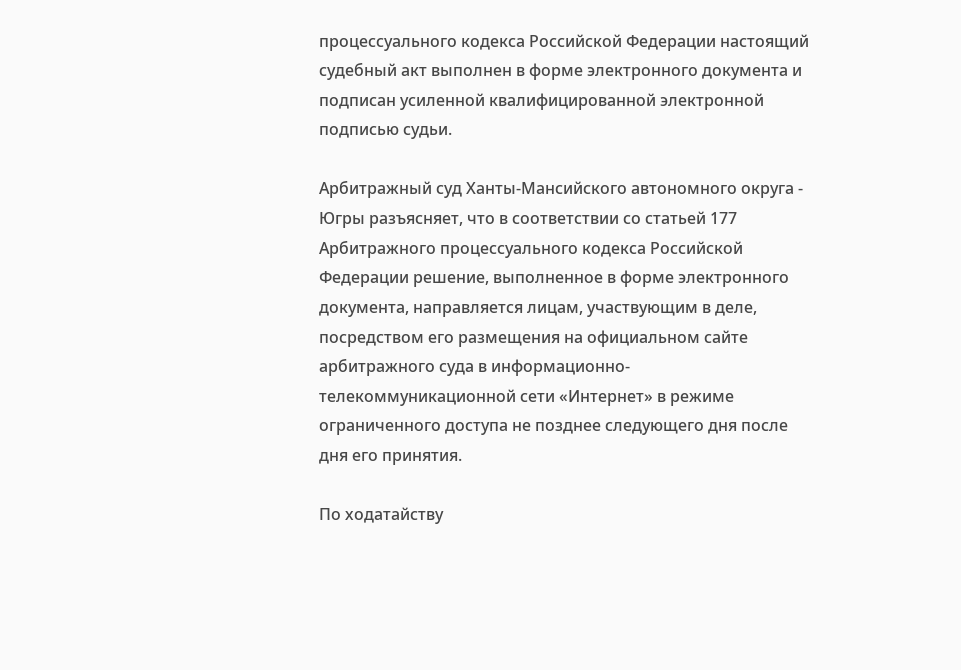процессуального кодекса Российской Федерации настоящий судебный акт выполнен в форме электронного документа и подписан усиленной квалифицированной электронной подписью судьи.

Арбитражный суд Ханты-Мансийского автономного округа - Югры разъясняет, что в соответствии со статьей 177 Арбитражного процессуального кодекса Российской Федерации решение, выполненное в форме электронного документа, направляется лицам, участвующим в деле, посредством его размещения на официальном сайте арбитражного суда в информационно-телекоммуникационной сети «Интернет» в режиме ограниченного доступа не позднее следующего дня после дня его принятия.

По ходатайству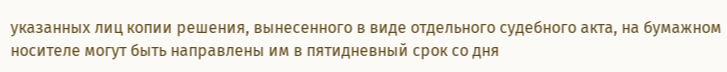указанных лиц копии решения, вынесенного в виде отдельного судебного акта, на бумажном носителе могут быть направлены им в пятидневный срок со дня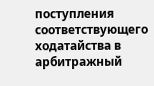поступления соответствующего ходатайства в арбитражный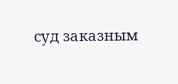суд заказным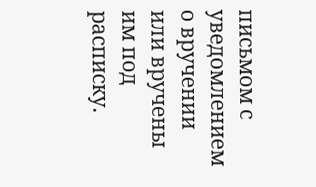письмом с уведомлением о вручении или вручены им под расписку.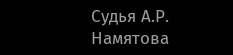Судья А.Р. Намятова